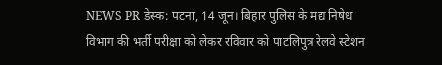NEWS PR डेस्क: पटना, 14 जून। बिहार पुलिस के मद्य निषेध विभाग की भर्ती परीक्षा को लेकर रविवार को पाटलिपुत्र रेलवे स्टेशन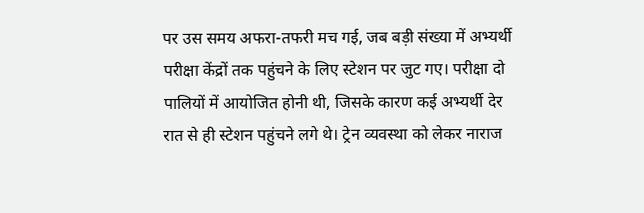पर उस समय अफरा-तफरी मच गई, जब बड़ी संख्या में अभ्यर्थी परीक्षा केंद्रों तक पहुंचने के लिए स्टेशन पर जुट गए। परीक्षा दो पालियों में आयोजित होनी थी, जिसके कारण कई अभ्यर्थी देर रात से ही स्टेशन पहुंचने लगे थे। ट्रेन व्यवस्था को लेकर नाराज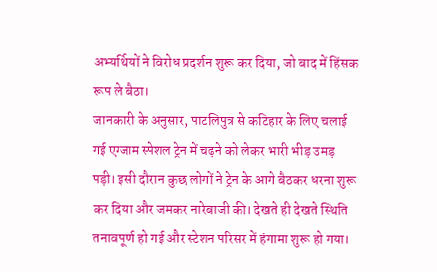अभ्यर्थियों ने विरोध प्रदर्शन शुरू कर दिया, जो बाद में हिंसक रूप ले बैठा।
जानकारी के अनुसार, पाटलिपुत्र से कटिहार के लिए चलाई गई एग्जाम स्पेशल ट्रेन में चढ़ने को लेकर भारी भीड़ उमड़ पड़ी। इसी दौरान कुछ लोगों ने ट्रेन के आगे बैठकर धरना शुरू कर दिया और जमकर नारेबाजी की। देखते ही देखते स्थिति तनावपूर्ण हो गई और स्टेशन परिसर में हंगामा शुरू हो गया।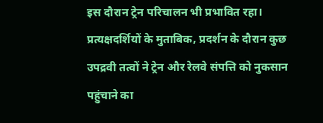इस दौरान ट्रेन परिचालन भी प्रभावित रहा।
प्रत्यक्षदर्शियों के मुताबिक, प्रदर्शन के दौरान कुछ उपद्रवी तत्वों ने ट्रेन और रेलवे संपत्ति को नुकसान पहुंचाने का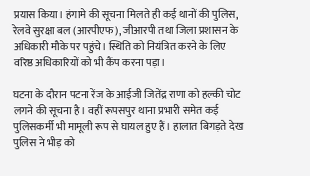प्रयास किया। हंगामे की सूचना मिलते ही कई थानों की पुलिस, रेलवे सुरक्षा बल (आरपीएफ), जीआरपी तथा जिला प्रशासन के अधिकारी मौके पर पहुंचे। स्थिति को नियंत्रित करने के लिए वरिष्ठ अधिकारियों को भी कैंप करना पड़ा।

घटना के दौरान पटना रेंज के आईजी जितेंद्र राणा को हल्की चोट लगने की सूचना है। वहीं रूपसपुर थाना प्रभारी समेत कई पुलिसकर्मी भी मामूली रूप से घायल हुए हैं। हालात बिगड़ते देख पुलिस ने भीड़ को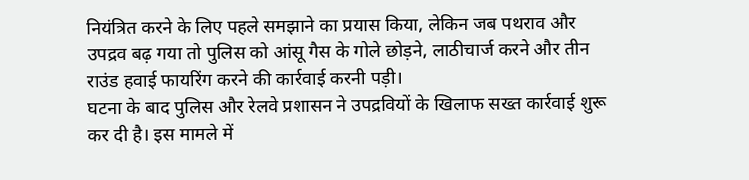नियंत्रित करने के लिए पहले समझाने का प्रयास किया, लेकिन जब पथराव और उपद्रव बढ़ गया तो पुलिस को आंसू गैस के गोले छोड़ने, लाठीचार्ज करने और तीन राउंड हवाई फायरिंग करने की कार्रवाई करनी पड़ी।
घटना के बाद पुलिस और रेलवे प्रशासन ने उपद्रवियों के खिलाफ सख्त कार्रवाई शुरू कर दी है। इस मामले में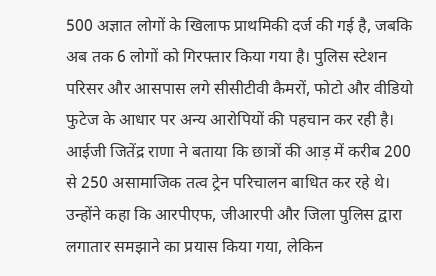500 अज्ञात लोगों के खिलाफ प्राथमिकी दर्ज की गई है, जबकि अब तक 6 लोगों को गिरफ्तार किया गया है। पुलिस स्टेशन परिसर और आसपास लगे सीसीटीवी कैमरों, फोटो और वीडियो फुटेज के आधार पर अन्य आरोपियों की पहचान कर रही है।
आईजी जितेंद्र राणा ने बताया कि छात्रों की आड़ में करीब 200 से 250 असामाजिक तत्व ट्रेन परिचालन बाधित कर रहे थे। उन्होंने कहा कि आरपीएफ, जीआरपी और जिला पुलिस द्वारा लगातार समझाने का प्रयास किया गया, लेकिन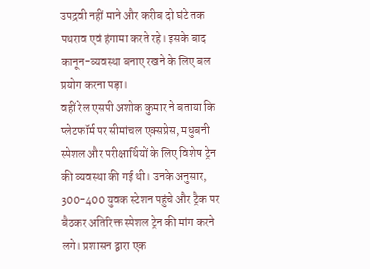उपद्रवी नहीं माने और करीब दो घंटे तक पथराव एवं हंगामा करते रहे। इसके बाद कानून-व्यवस्था बनाए रखने के लिए बल प्रयोग करना पड़ा।
वहीं रेल एसपी अशोक कुमार ने बताया कि प्लेटफॉर्म पर सीमांचल एक्सप्रेस, मधुबनी स्पेशल और परीक्षार्थियों के लिए विशेष ट्रेन की व्यवस्था की गई थी। उनके अनुसार, 300-400 युवक स्टेशन पहुंचे और ट्रैक पर बैठकर अतिरिक्त स्पेशल ट्रेन की मांग करने लगे। प्रशासन द्वारा एक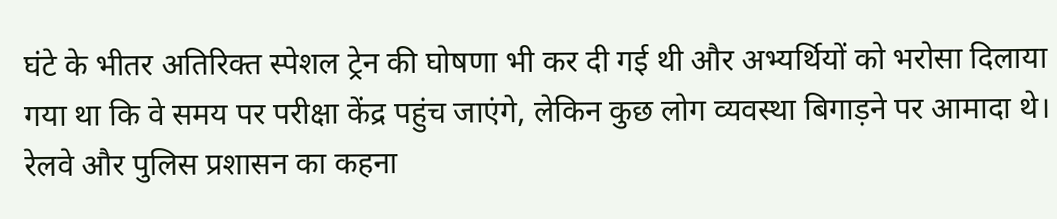घंटे के भीतर अतिरिक्त स्पेशल ट्रेन की घोषणा भी कर दी गई थी और अभ्यर्थियों को भरोसा दिलाया गया था कि वे समय पर परीक्षा केंद्र पहुंच जाएंगे, लेकिन कुछ लोग व्यवस्था बिगाड़ने पर आमादा थे।
रेलवे और पुलिस प्रशासन का कहना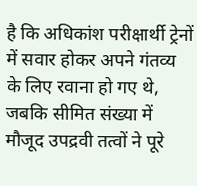है कि अधिकांश परीक्षार्थी ट्रेनों में सवार होकर अपने गंतव्य के लिए रवाना हो गए थे, जबकि सीमित संख्या में मौजूद उपद्रवी तत्वों ने पूरे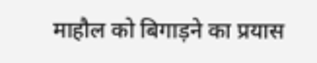माहौल को बिगाड़ने का प्रयास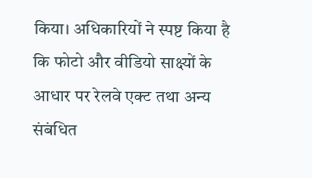किया। अधिकारियों ने स्पष्ट किया है कि फोटो और वीडियो साक्ष्यों के आधार पर रेलवे एक्ट तथा अन्य संबंधित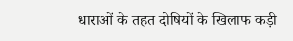धाराओं के तहत दोषियों के खिलाफ कड़ी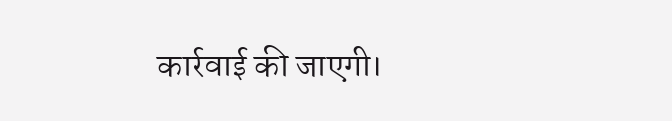कार्रवाई की जाएगी।